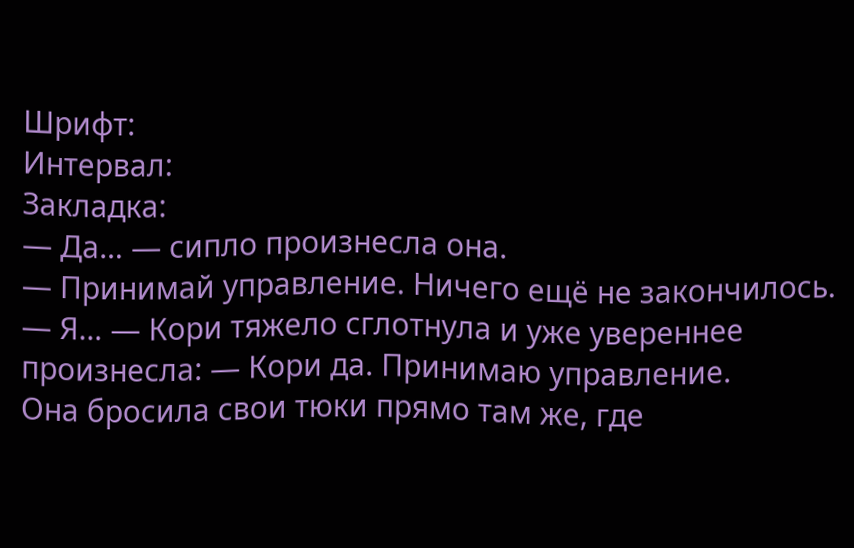Шрифт:
Интервал:
Закладка:
— Да… — сипло произнесла она.
— Принимай управление. Ничего ещё не закончилось.
— Я… — Кори тяжело сглотнула и уже увереннее произнесла: — Кори да. Принимаю управление.
Она бросила свои тюки прямо там же, где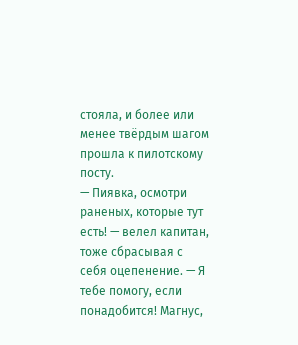стояла, и более или менее твёрдым шагом прошла к пилотскому посту.
— Пиявка, осмотри раненых, которые тут есть! — велел капитан, тоже сбрасывая с себя оцепенение. — Я тебе помогу, если понадобится! Магнус,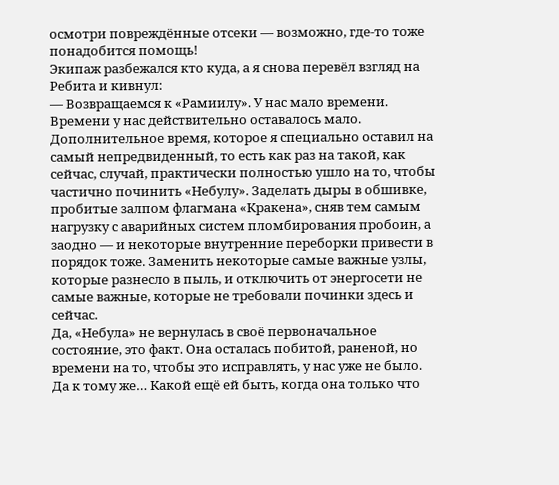осмотри повреждённые отсеки — возможно, где-то тоже понадобится помощь!
Экипаж разбежался кто куда, а я снова перевёл взгляд на Ребита и кивнул:
— Возвращаемся к «Рамиилу». У нас мало времени.
Времени у нас действительно оставалось мало. Дополнительное время, которое я специально оставил на самый непредвиденный, то есть как раз на такой, как сейчас, случай, практически полностью ушло на то, чтобы частично починить «Небулу». Заделать дыры в обшивке, пробитые залпом флагмана «Кракена», сняв тем самым нагрузку с аварийных систем пломбирования пробоин, а заодно — и некоторые внутренние переборки привести в порядок тоже. Заменить некоторые самые важные узлы, которые разнесло в пыль, и отключить от энергосети не самые важные, которые не требовали починки здесь и сейчас.
Да, «Небула» не вернулась в своё первоначальное состояние, это факт. Она осталась побитой, раненой, но времени на то, чтобы это исправлять, у нас уже не было.
Да к тому же… Какой ещё ей быть, когда она только что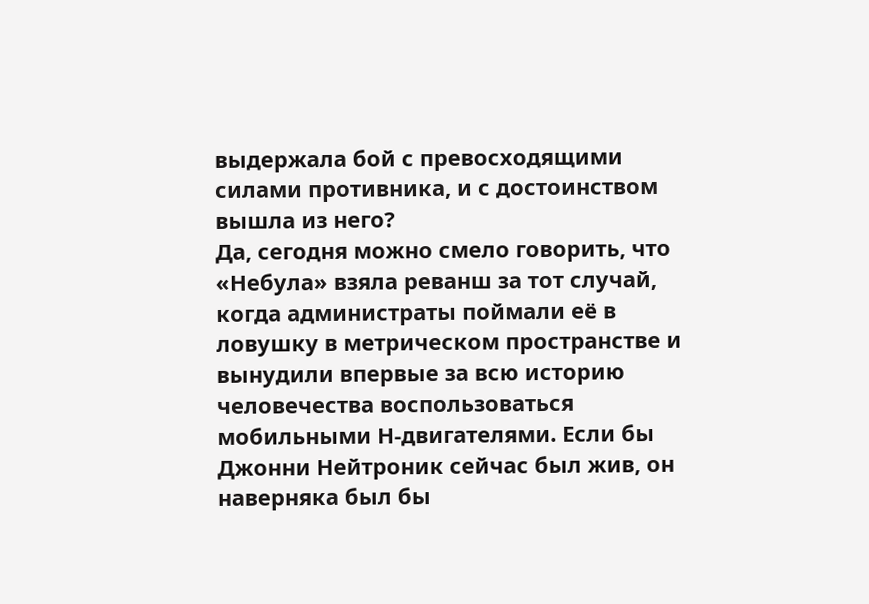выдержала бой с превосходящими силами противника, и с достоинством вышла из него?
Да, сегодня можно смело говорить, что «Небула» взяла реванш за тот случай, когда администраты поймали её в ловушку в метрическом пространстве и вынудили впервые за всю историю человечества воспользоваться мобильными Н-двигателями. Если бы Джонни Нейтроник сейчас был жив, он наверняка был бы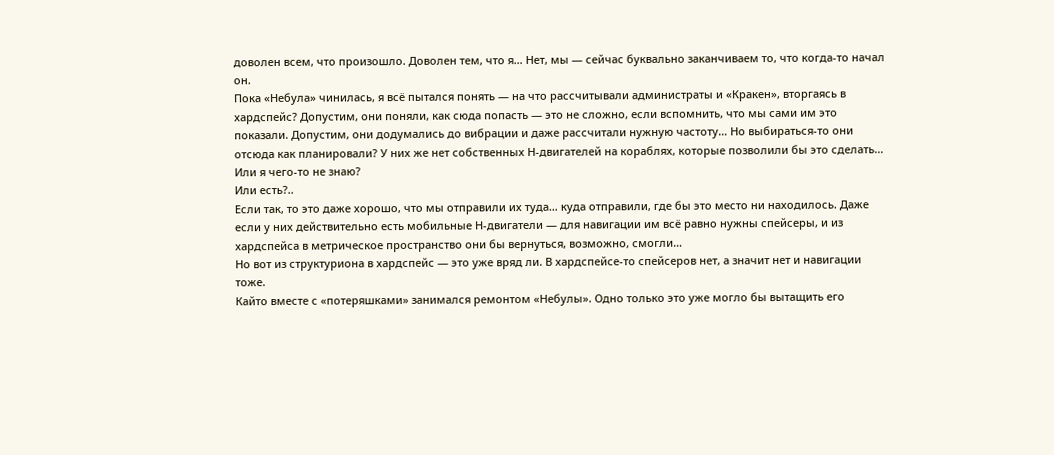доволен всем, что произошло. Доволен тем, что я… Нет, мы — сейчас буквально заканчиваем то, что когда-то начал он.
Пока «Небула» чинилась, я всё пытался понять — на что рассчитывали администраты и «Кракен», вторгаясь в хардспейс? Допустим, они поняли, как сюда попасть — это не сложно, если вспомнить, что мы сами им это показали. Допустим, они додумались до вибрации и даже рассчитали нужную частоту… Но выбираться-то они отсюда как планировали? У них же нет собственных Н-двигателей на кораблях, которые позволили бы это сделать…
Или я чего-то не знаю?
Или есть?..
Если так, то это даже хорошо, что мы отправили их туда… куда отправили, где бы это место ни находилось. Даже если у них действительно есть мобильные Н-двигатели — для навигации им всё равно нужны спейсеры, и из хардспейса в метрическое пространство они бы вернуться, возможно, смогли…
Но вот из структуриона в хардспейс — это уже вряд ли. В хардспейсе-то спейсеров нет, а значит нет и навигации тоже.
Кайто вместе с «потеряшками» занимался ремонтом «Небулы». Одно только это уже могло бы вытащить его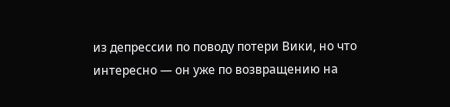из депрессии по поводу потери Вики, но что интересно — он уже по возвращению на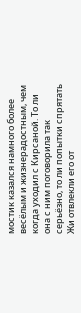мостик казался намного более весёлым и жизнерадостным, чем когда уходил с Кирсаной. То ли она с ним поговорила так серьёзно, то ли попытки спрятать Жи отвлекли его от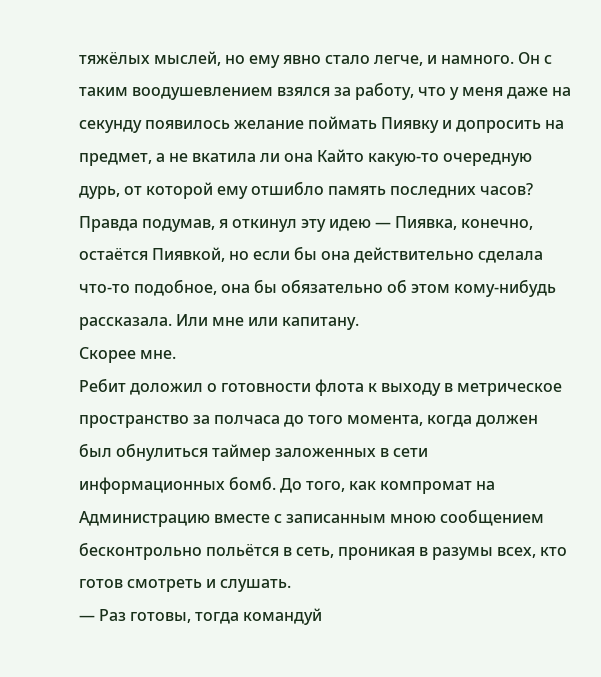тяжёлых мыслей, но ему явно стало легче, и намного. Он с таким воодушевлением взялся за работу, что у меня даже на секунду появилось желание поймать Пиявку и допросить на предмет, а не вкатила ли она Кайто какую-то очередную дурь, от которой ему отшибло память последних часов? Правда подумав, я откинул эту идею — Пиявка, конечно, остаётся Пиявкой, но если бы она действительно сделала что-то подобное, она бы обязательно об этом кому-нибудь рассказала. Или мне или капитану.
Скорее мне.
Ребит доложил о готовности флота к выходу в метрическое пространство за полчаса до того момента, когда должен был обнулиться таймер заложенных в сети информационных бомб. До того, как компромат на Администрацию вместе с записанным мною сообщением бесконтрольно польётся в сеть, проникая в разумы всех, кто готов смотреть и слушать.
— Раз готовы, тогда командуй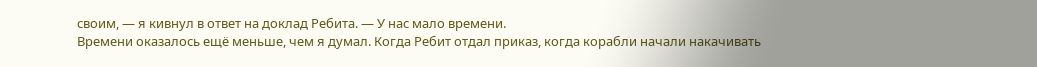своим, — я кивнул в ответ на доклад Ребита. — У нас мало времени.
Времени оказалось ещё меньше, чем я думал. Когда Ребит отдал приказ, когда корабли начали накачивать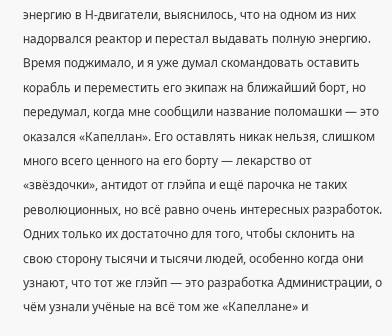энергию в Н-двигатели, выяснилось, что на одном из них надорвался реактор и перестал выдавать полную энергию. Время поджимало, и я уже думал скомандовать оставить корабль и переместить его экипаж на ближайший борт, но передумал, когда мне сообщили название поломашки — это оказался «Капеллан». Его оставлять никак нельзя, слишком много всего ценного на его борту — лекарство от «звёздочки», антидот от глэйпа и ещё парочка не таких революционных, но всё равно очень интересных разработок. Одних только их достаточно для того, чтобы склонить на свою сторону тысячи и тысячи людей, особенно когда они узнают, что тот же глэйп — это разработка Администрации, о чём узнали учёные на всё том же «Капеллане» и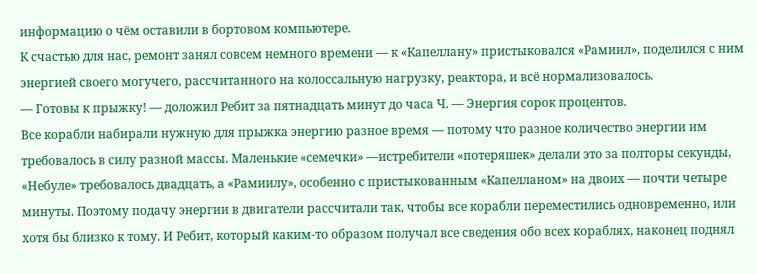информацию о чём оставили в бортовом компьютере.
К счастью для нас, ремонт занял совсем немного времени — к «Капеллану» пристыковался «Рамиил», поделился с ним энергией своего могучего, рассчитанного на колоссальную нагрузку, реактора, и всё нормализовалось.
— Готовы к прыжку! — доложил Ребит за пятнадцать минут до часа Ч. — Энергия сорок процентов.
Все корабли набирали нужную для прыжка энергию разное время — потому что разное количество энергии им требовалось в силу разной массы. Маленькие «семечки» —истребители «потеряшек» делали это за полторы секунды, «Небуле» требовалось двадцать, а «Рамиилу», особенно с пристыкованным «Капелланом» на двоих — почти четыре минуты. Поэтому подачу энергии в двигатели рассчитали так, чтобы все корабли переместились одновременно, или хотя бы близко к тому. И Ребит, который каким-то образом получал все сведения обо всех кораблях, наконец поднял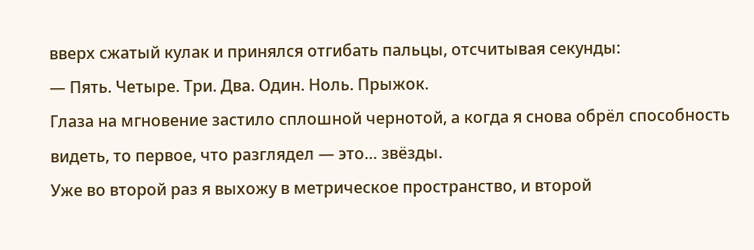вверх сжатый кулак и принялся отгибать пальцы, отсчитывая секунды:
— Пять. Четыре. Три. Два. Один. Ноль. Прыжок.
Глаза на мгновение застило сплошной чернотой, а когда я снова обрёл способность видеть, то первое, что разглядел — это… звёзды.
Уже во второй раз я выхожу в метрическое пространство, и второй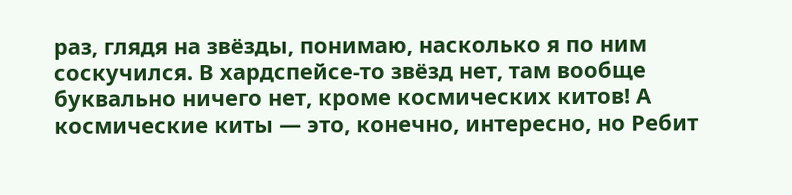раз, глядя на звёзды, понимаю, насколько я по ним соскучился. В хардспейсе-то звёзд нет, там вообще буквально ничего нет, кроме космических китов! А космические киты — это, конечно, интересно, но Ребит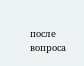после вопроса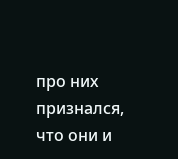про них признался, что они и